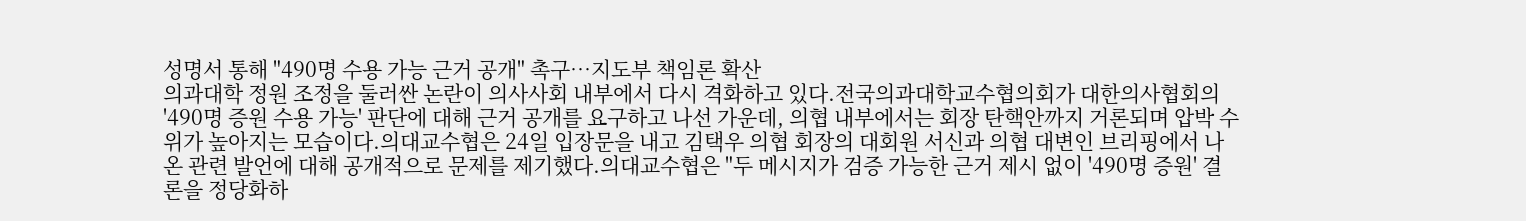성명서 통해 "490명 수용 가능 근거 공개" 촉구…지도부 책임론 확산
의과대학 정원 조정을 둘러싼 논란이 의사사회 내부에서 다시 격화하고 있다.전국의과대학교수협의회가 대한의사협회의 '490명 증원 수용 가능' 판단에 대해 근거 공개를 요구하고 나선 가운데, 의협 내부에서는 회장 탄핵안까지 거론되며 압박 수위가 높아지는 모습이다.의대교수협은 24일 입장문을 내고 김택우 의협 회장의 대회원 서신과 의협 대변인 브리핑에서 나온 관련 발언에 대해 공개적으로 문제를 제기했다.의대교수협은 "두 메시지가 검증 가능한 근거 제시 없이 '490명 증원' 결론을 정당화하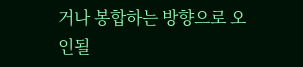거나 봉합하는 방향으로 오인될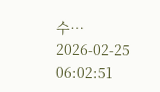수…
2026-02-25 06:02:51